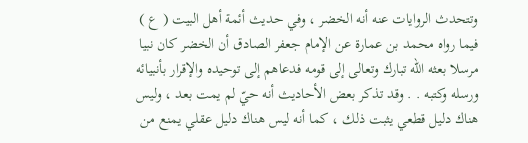وتتحدث الروايات عنه أنه الخضر ، وفي حديث أئمة أهل البيت ( ع ) فيما رواه محمد بن عمارة عن الإمام جعفر الصادق أن الخضر كان نبيا مرسلا بعثه الله تبارك وتعالى إلى قومه فدعاهم إلى توحيده والإقرار بأنبيائه ورسله وكتبه . . وقد تذكر بعض الأحاديث أنه حيّ لم يمت بعد ، وليس هناك دليل قطعي يثبت ذلك ، كما أنه ليس هناك دليل عقلي يمنع من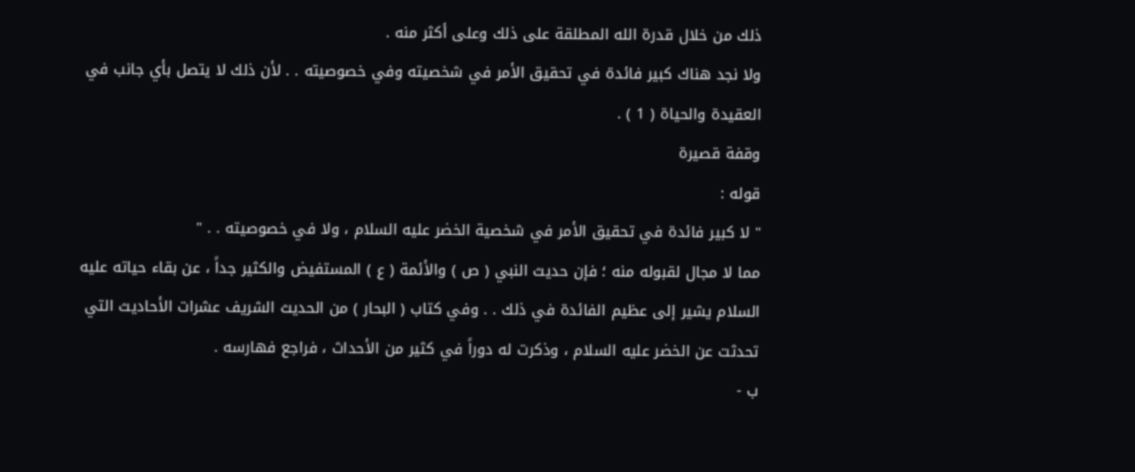ذلك من خلال قدرة الله المطلقة على ذلك وعلى أكثر منه .
ولا نجد هناك كبير فائدة في تحقيق الأمر في شخصيته وفي خصوصيته . . لأن ذلك لا يتصل بأي جانب في العقيدة والحياة ( 1 ) .
وقفة قصيرة
قوله :
" لا كبير فائدة في تحقيق الأمر في شخصية الخضر عليه السلام ، ولا في خصوصيته . . "
مما لا مجال لقبوله منه ؛ فإن حديث النبي ( ص ) والأئمة ( ع ) المستفيض والكثير جداً ، عن بقاء حياته عليه السلام يشير إلى عظيم الفائدة في ذلك . . وفي كتاب ( البحار ) من الحديث الشريف عشرات الأحاديث التي تحدثت عن الخضر عليه السلام ، وذكرت له دوراً في كثير من الأحداث ، فراجع فهارسه .
ب -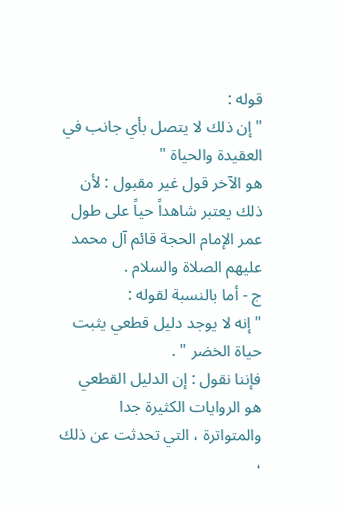قوله :
" إن ذلك لا يتصل بأي جانب في العقيدة والحياة "
هو الآخر قول غير مقبول : لأن ذلك يعتبر شاهداً حياً على طول عمر الإمام الحجة قائم آل محمد عليهم الصلاة والسلام .
ج - أما بالنسبة لقوله :
" إنه لا يوجد دليل قطعي يثبت حياة الخضر " .
فإننا نقول : إن الدليل القطعي هو الروايات الكثيرة جدا والمتواترة ، التي تحدثت عن ذلك ،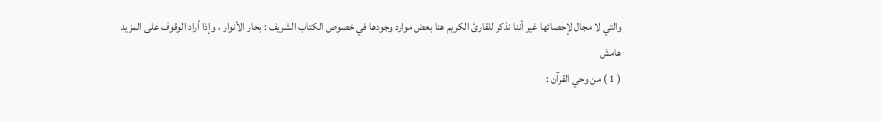والتي لا مجال لإحصائها غير أننا نذكر للقارئ الكريم هنا بعض موارد وجودها في خصوص الكتاب الشريف : بحار الأنوار ، وإذا أراد الوقوف على المزيد
هامش
( 1 ) من وحي القرآن :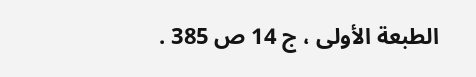الطبعة الأولى ، ج 14 ص 385 .